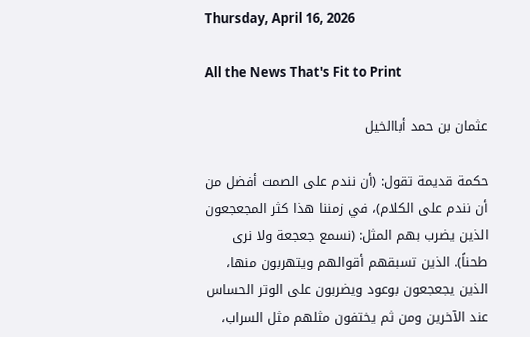Thursday, April 16, 2026

All the News That's Fit to Print

عثمان بن حمد أباالخيل

حكمة قديمة تقول: (أن نندم على الصمت أفضل من أن نندم على الكلام)، في زمننا هذا كثر المجعجعون الذين يضرب بهم المثل: (نسمع جعجعة ولا نرى طحناً). الذين تسبقهم أقوالهم ويتهربون منها، الذين يجعجعون بوعود ويضربون على الوتر الحساس عند الآخرين ومن ثم يختفون مثلهم مثل السراب،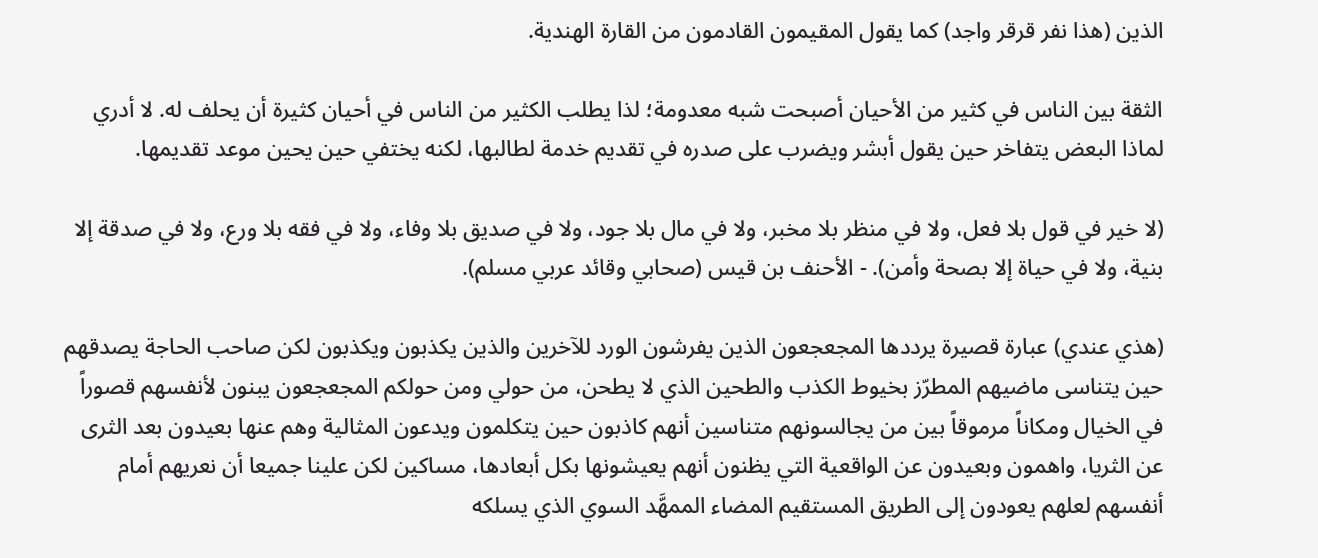الذين (هذا نفر قرقر واجد) كما يقول المقيمون القادمون من القارة الهندية.

الثقة بين الناس في كثير من الأحيان أصبحت شبه معدومة؛ لذا يطلب الكثير من الناس في أحيان كثيرة أن يحلف له. لا أدري لماذا البعض يتفاخر حين يقول أبشر ويضرب على صدره في تقديم خدمة لطالبها، لكنه يختفي حين يحين موعد تقديمها.

(لا خير في قول بلا فعل، ولا في منظر بلا مخبر، ولا في مال بلا جود، ولا في صديق بلا وفاء، ولا في فقه بلا ورع، ولا في صدقة إلا بنية، ولا في حياة إلا بصحة وأمن). - الأحنف بن قيس (صحابي وقائد عربي مسلم).

(هذي عندي) عبارة قصيرة يرددها المجعجعون الذين يفرشون الورد للآخرين والذين يكذبون ويكذبون لكن صاحب الحاجة يصدقهم حين يتناسى ماضيهم المطرّز بخيوط الكذب والطحين الذي لا يطحن، من حولي ومن حولكم المجعجعون يبنون لأنفسهم قصوراً في الخيال ومكاناً مرموقاً بين من يجالسونهم متناسين أنهم كاذبون حين يتكلمون ويدعون المثالية وهم عنها بعيدون بعد الثرى عن الثريا، واهمون وبعيدون عن الواقعية التي يظنون أنهم يعيشونها بكل أبعادها، مساكين لكن علينا جميعا أن نعريهم أمام أنفسهم لعلهم يعودون إلى الطريق المستقيم المضاء الممهَّد السوي الذي يسلكه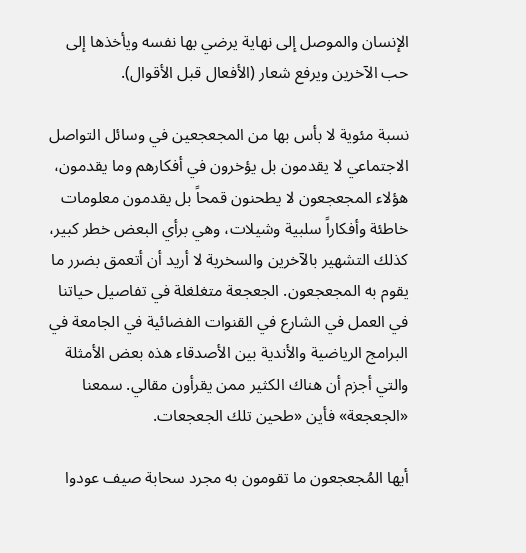الإنسان والموصل إلى نهاية يرضي بها نفسه ويأخذها إلى حب الآخرين ويرفع شعار (الأفعال قبل الأقوال).

نسبة مئوية لا بأس بها من المجعجعين في وسائل التواصل الاجتماعي لا يقدمون بل يؤخرون في أفكارهم وما يقدمون، هؤلاء المجعجعون لا يطحنون قمحاً بل يقدمون معلومات خاطئة وأفكاراً سلبية وشيلات، وهي برأي البعض خطر كبير، كذلك التشهير بالآخرين والسخرية لا أريد أن أتعمق بضرر ما يقوم به المجعجعون. الجعجعة متغلغلة في تفاصيل حياتنا في العمل في الشارع في القنوات الفضائية في الجامعة في البرامج الرياضية والأندية بين الأصدقاء هذه بعض الأمثلة والتي أجزم أن هناك الكثير ممن يقرأون مقالي. سمعنا «الجعجعة» فأين «طحين تلك الجعجعات.

أيها المُجعجعون ما تقومون به مجرد سحابة صيف عودوا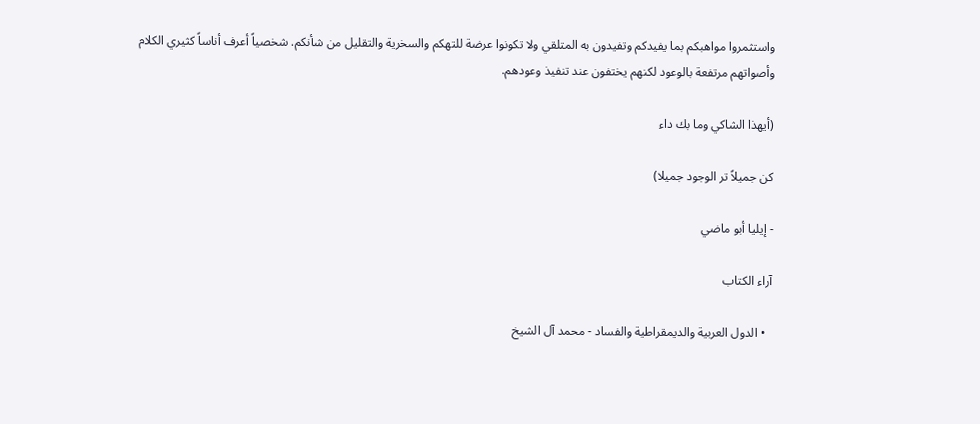واستثمروا مواهبكم بما يفيدكم وتفيدون به المتلقي ولا تكونوا عرضة للتهكم والسخرية والتقليل من شأنكم. شخصياً أعرف أناساً كثيري الكلام وأصواتهم مرتفعة بالوعود لكنهم يختفون عند تنفيذ وعودهم.

(أيهذا الشاكي وما بك داء

كن جميلاً تر الوجود جميلا)

- إيليا أبو ماضي

آراء الكتاب

  • الدول العربية والديمقراطية والفساد - محمد آل الشيخ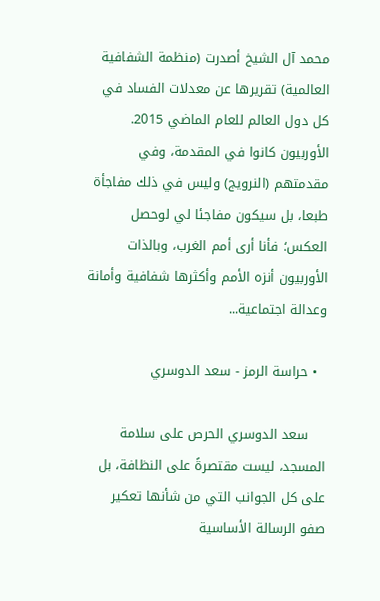محمد آل الشيخ أصدرت (منظمة الشفافية العالمية) تقريرها عن معدلات الفساد في كل دول العالم للعام الماضي 2015. الأوربيون كانوا في المقدمة، وفي مقدمتهم (النرويج) وليس في ذلك مفاجأة طبعا، بل سيكون مفاجئا لي لوحصل العكس؛ فأنا أرى أمم الغرب، وبالذات الأوربيون أنزه الأمم وأكثرها شفافية وأمانة وعدالة اجتماعية...

  • حراسة الرمز - سعد الدوسري

    سعد الدوسري الحرص على سلامة المسجد، ليست مقتصرةً على النظافة، بل على كل الجوانب التي من شأنها تعكير صفو الرسالة الأساسية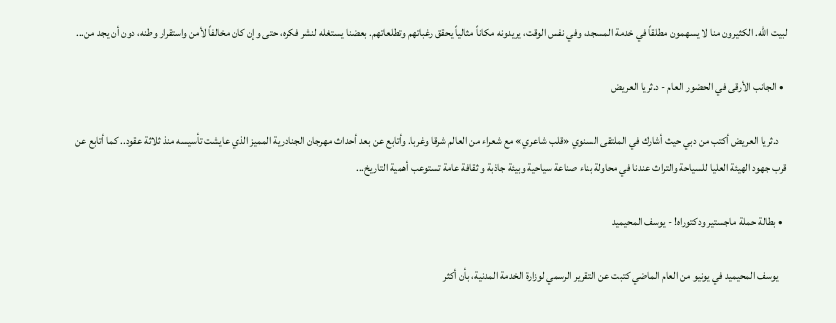لبيت الله. الكثيرون منا لا يسهمون مطلقاً في خدمة المسجد، وفي نفس الوقت، يريدونه مكاناً مثالياً يحقق رغباتهم وتطلعاتهم. بعضنا يستغله لنشر فكره، حتى وإن كان مخالفاً لأمن واستقرار وطنه، دون أن يجد من...

  • الجانب الأرقى في الحضور العام - د.ثريا العريض

    د.ثريا العريض أكتب من دبي حيث أشارك في الملتقى السنوي «قلب شاعري» مع شعراء من العالم شرقا وغربا. وأتابع عن بعد أحداث مهرجان الجنادرية المميز الذي عايشت تأسيسه منذ ثلاثة عقود.. كما أتابع عن قرب جهود الهيئة العليا للسياحة والتراث عندنا في محاولة بناء صناعة سياحية وبيئة جاذبة و ثقافة عامة تستوعب أهمية التاريخ...

  • بطالة حملة ماجستير ودكتوراه! - يوسف المحيميد

    يوسف المحيميد في يونيو من العام الماضي كتبت عن التقرير الرسمي لوزارة الخدمة المدنية، بأن أكثر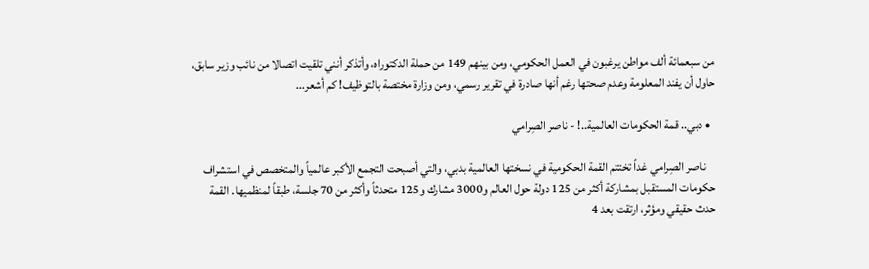من سبعمائة ألف مواطن يرغبون في العمل الحكومي، ومن بينهم 149 من حملة الدكتوراه، وأتذكر أنني تلقيت اتصالا من نائب وزير سابق، حاول أن يفند المعلومة وعدم صحتها رغم أنها صادرة في تقرير رسمي، ومن وزارة مختصة بالتوظيف! كم أشعر...

  • دبي.. قمة الحكومات العالمية..! - ناصر الصِرامي

    ناصر الصِرامي غداً تختتم القمة الحكومية في نسختها العالمية بدبي، والتي أصبحت التجمع الأكبر عالمياً والمتخصص في استشراف حكومات المستقبل بمشاركة أكثر من 125 دولة حول العالم و3000 مشارك و125 متحدثاً وأكثر من 70 جلسة، طبقاً لمنظميها. القمة حدث حقيقي ومؤثر، ارتقت بعد 4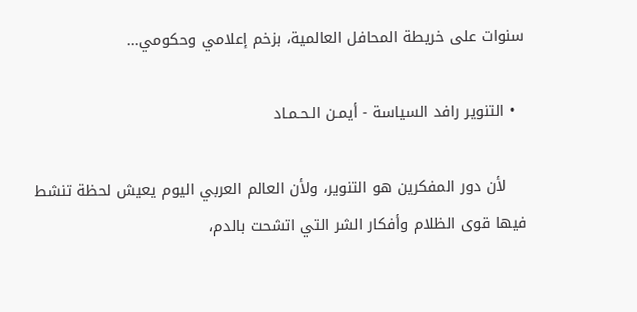سنوات على خريطة المحافل العالمية، بزخم إعلامي وحكومي...

  • التنوير رافد السياسة - أيمـن الـحـمـاد

    لأن دور المفكرين هو التنوير، ولأن العالم العربي اليوم يعيش لحظة تنشط فيها قوى الظلام وأفكار الشر التي اتشحت بالدم،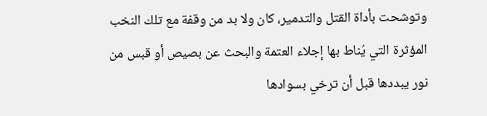وتوشحت بأداة القتل والتدمير، كان ولا بد من وقفة مع تلك النخب المؤثرة التي يُناط بها إجلاء العتمة والبحث عن بصيص أو قبس من نور يبددها قبل أن ترخي بسوادها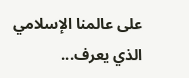على عالمنا الإسلامي الذي يعرف...